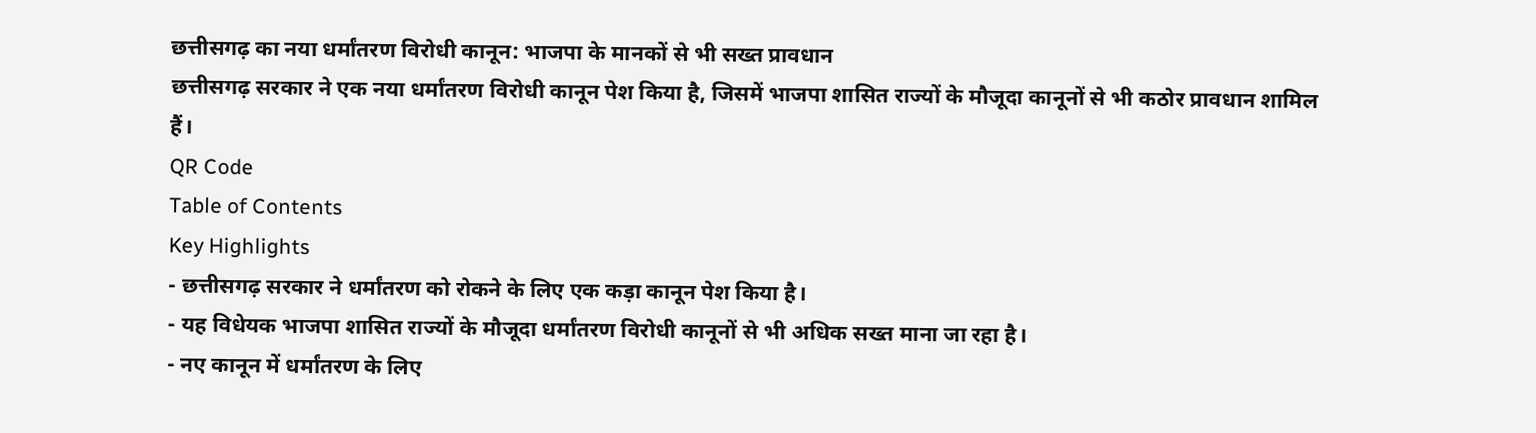छत्तीसगढ़ का नया धर्मांतरण विरोधी कानून: भाजपा के मानकों से भी सख्त प्रावधान
छत्तीसगढ़ सरकार ने एक नया धर्मांतरण विरोधी कानून पेश किया है, जिसमें भाजपा शासित राज्यों के मौजूदा कानूनों से भी कठोर प्रावधान शामिल हैं।
QR Code
Table of Contents
Key Highlights
- छत्तीसगढ़ सरकार ने धर्मांतरण को रोकने के लिए एक कड़ा कानून पेश किया है।
- यह विधेयक भाजपा शासित राज्यों के मौजूदा धर्मांतरण विरोधी कानूनों से भी अधिक सख्त माना जा रहा है।
- नए कानून में धर्मांतरण के लिए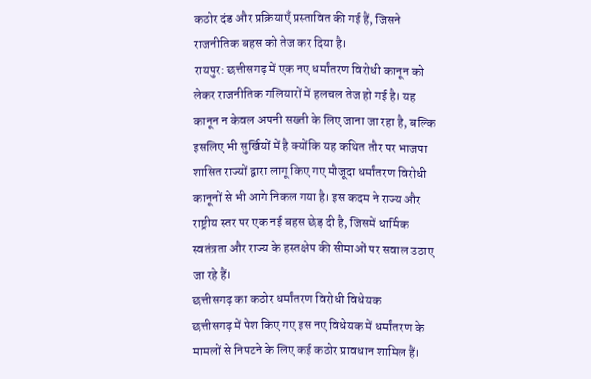कठोर दंड और प्रक्रियाएँ प्रस्तावित की गई हैं, जिसने राजनीतिक बहस को तेज कर दिया है।
रायपुर: छत्तीसगढ़ में एक नए धर्मांतरण विरोधी कानून को लेकर राजनीतिक गलियारों में हलचल तेज हो गई है। यह कानून न केवल अपनी सख्ती के लिए जाना जा रहा है, बल्कि इसलिए भी सुर्खियों में है क्योंकि यह कथित तौर पर भाजपा शासित राज्यों द्वारा लागू किए गए मौजूदा धर्मांतरण विरोधी कानूनों से भी आगे निकल गया है। इस कदम ने राज्य और राष्ट्रीय स्तर पर एक नई बहस छेड़ दी है, जिसमें धार्मिक स्वतंत्रता और राज्य के हस्तक्षेप की सीमाओं पर सवाल उठाए जा रहे हैं।
छत्तीसगढ़ का कठोर धर्मांतरण विरोधी विधेयक
छत्तीसगढ़ में पेश किए गए इस नए विधेयक में धर्मांतरण के मामलों से निपटने के लिए कई कठोर प्रावधान शामिल हैं।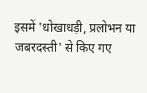इसमें 'धोखाधड़ी, प्रलोभन या जबरदस्ती' से किए गए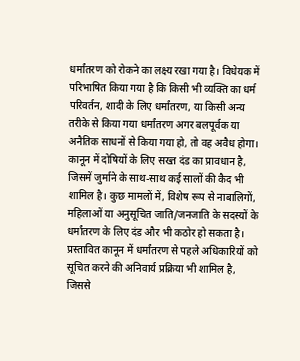धर्मांतरण को रोकने का लक्ष्य रखा गया है। विधेयक में परिभाषित किया गया है कि किसी भी व्यक्ति का धर्म परिवर्तन, शादी के लिए धर्मांतरण, या किसी अन्य तरीके से किया गया धर्मांतरण अगर बलपूर्वक या अनैतिक साधनों से किया गया हो, तो वह अवैध होगा।
कानून में दोषियों के लिए सख्त दंड का प्रावधान है, जिसमें जुर्माने के साथ-साथ कई सालों की कैद भी शामिल है। कुछ मामलों में, विशेष रूप से नाबालिगों, महिलाओं या अनुसूचित जाति/जनजाति के सदस्यों के धर्मांतरण के लिए दंड और भी कठोर हो सकता है। प्रस्तावित कानून में धर्मांतरण से पहले अधिकारियों को सूचित करने की अनिवार्य प्रक्रिया भी शामिल है, जिससे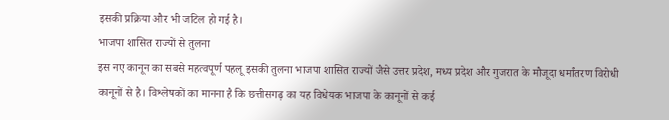इसकी प्रक्रिया और भी जटिल हो गई है।
भाजपा शासित राज्यों से तुलना
इस नए कानून का सबसे महत्वपूर्ण पहलू इसकी तुलना भाजपा शासित राज्यों जैसे उत्तर प्रदेश, मध्य प्रदेश और गुजरात के मौजूदा धर्मांतरण विरोधी कानूनों से है। विश्लेषकों का मानना है कि छत्तीसगढ़ का यह विधेयक भाजपा के कानूनों से कई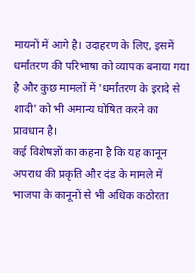मायनों में आगे है। उदाहरण के लिए, इसमें धर्मांतरण की परिभाषा को व्यापक बनाया गया है और कुछ मामलों में 'धर्मांतरण के इरादे से शादी' को भी अमान्य घोषित करने का प्रावधान है।
कई विशेषज्ञों का कहना है कि यह कानून अपराध की प्रकृति और दंड के मामले में भाजपा के कानूनों से भी अधिक कठोरता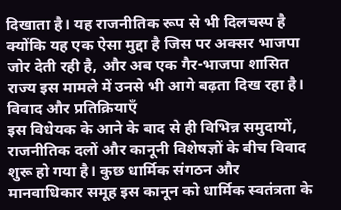दिखाता है। यह राजनीतिक रूप से भी दिलचस्प है क्योंकि यह एक ऐसा मुद्दा है जिस पर अक्सर भाजपा जोर देती रही है, और अब एक गैर-भाजपा शासित राज्य इस मामले में उनसे भी आगे बढ़ता दिख रहा है।
विवाद और प्रतिक्रियाएँ
इस विधेयक के आने के बाद से ही विभिन्न समुदायों, राजनीतिक दलों और कानूनी विशेषज्ञों के बीच विवाद शुरू हो गया है। कुछ धार्मिक संगठन और मानवाधिकार समूह इस कानून को धार्मिक स्वतंत्रता के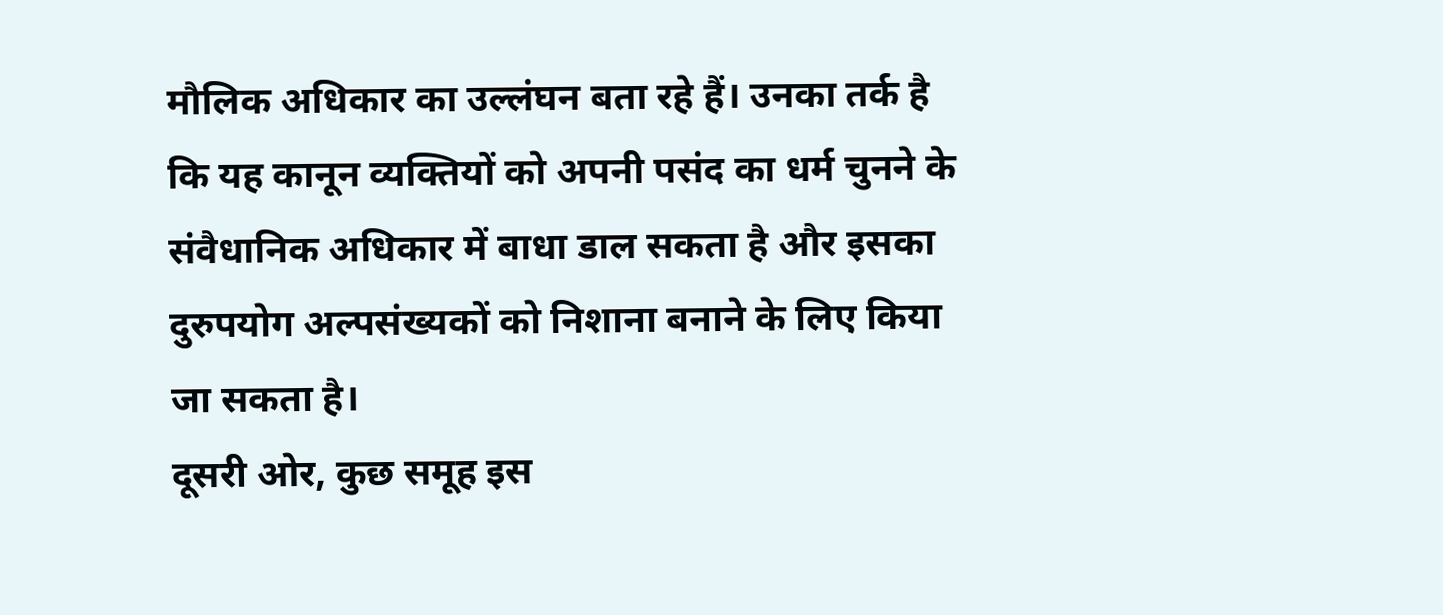मौलिक अधिकार का उल्लंघन बता रहे हैं। उनका तर्क है कि यह कानून व्यक्तियों को अपनी पसंद का धर्म चुनने के संवैधानिक अधिकार में बाधा डाल सकता है और इसका दुरुपयोग अल्पसंख्यकों को निशाना बनाने के लिए किया जा सकता है।
दूसरी ओर, कुछ समूह इस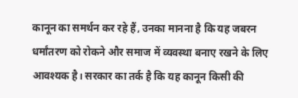कानून का समर्थन कर रहे हैं, उनका मानना है कि यह जबरन धर्मांतरण को रोकने और समाज में व्यवस्था बनाए रखने के लिए आवश्यक है। सरकार का तर्क है कि यह कानून किसी की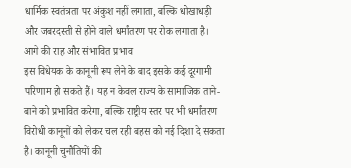धार्मिक स्वतंत्रता पर अंकुश नहीं लगाता, बल्कि धोखाधड़ी और जबरदस्ती से होने वाले धर्मांतरण पर रोक लगाता है।
आगे की राह और संभावित प्रभाव
इस विधेयक के कानूनी रूप लेने के बाद इसके कई दूरगामी परिणाम हो सकते हैं। यह न केवल राज्य के सामाजिक ताने-बाने को प्रभावित करेगा, बल्कि राष्ट्रीय स्तर पर भी धर्मांतरण विरोधी कानूनों को लेकर चल रही बहस को नई दिशा दे सकता है। कानूनी चुनौतियों की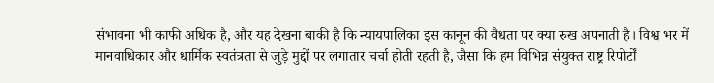संभावना भी काफी अधिक है, और यह देखना बाकी है कि न्यायपालिका इस कानून की वैधता पर क्या रुख अपनाती है। विश्व भर में मानवाधिकार और धार्मिक स्वतंत्रता से जुड़े मुद्दों पर लगातार चर्चा होती रहती है, जैसा कि हम विभिन्न संयुक्त राष्ट्र रिपोर्टों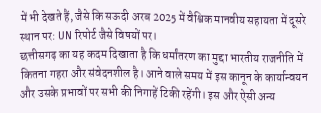में भी देखते हैं, जैसे कि सऊदी अरब 2025 में वैश्विक मानवीय सहायता में दूसरे स्थान पर: UN रिपोर्ट जैसे विषयों पर।
छत्तीसगढ़ का यह कदम दिखाता है कि धर्मांतरण का मुद्दा भारतीय राजनीति में कितना गहरा और संवेदनशील है। आने वाले समय में इस कानून के कार्यान्वयन और उसके प्रभावों पर सभी की निगाहें टिकी रहेंगी। इस और ऐसी अन्य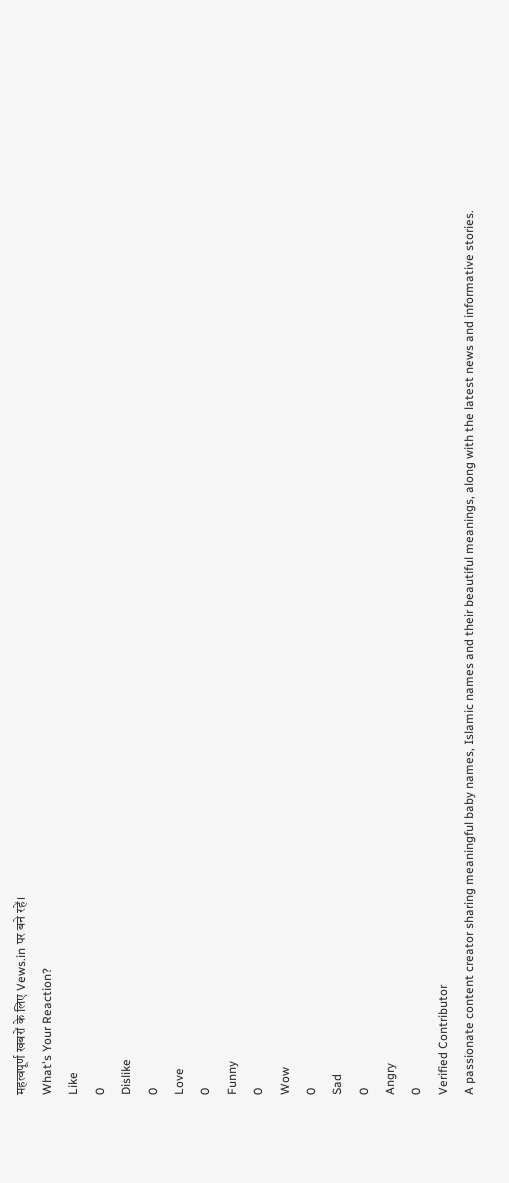महत्वपूर्ण खबरों के लिए Vews.in पर बने रहें।
What's Your Reaction?
Like
0
Dislike
0
Love
0
Funny
0
Wow
0
Sad
0
Angry
0
Verified Contributor
A passionate content creator sharing meaningful baby names, Islamic names and their beautiful meanings, along with the latest news and informative stories.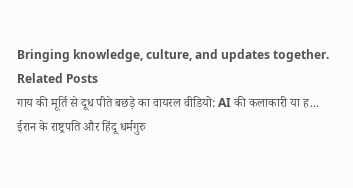Bringing knowledge, culture, and updates together.
Related Posts
गाय की मूर्ति से दूध पीते बछड़े का वायरल वीडियो: AI की कलाकारी या ह...
ईरान के राष्ट्रपति और हिंदू धर्मगुरु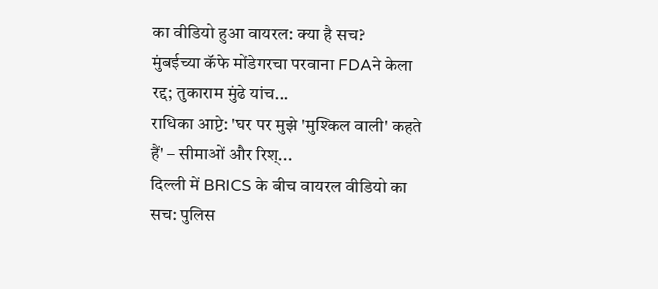का वीडियो हुआ वायरल: क्या है सच?
मुंबईच्या कॅफे मोंडेगरचा परवाना FDAने केला रद्द; तुकाराम मुंढे यांच...
राधिका आप्टे: 'घर पर मुझे 'मुश्किल वाली' कहते हैं' – सीमाओं और रिश्...
दिल्ली में BRICS के बीच वायरल वीडियो का सच: पुलिस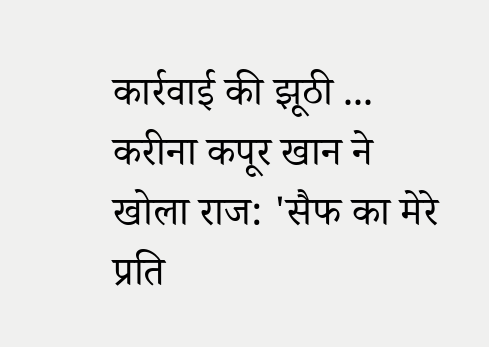कार्रवाई की झूठी ...
करीना कपूर खान ने खोला राज: 'सैफ का मेरे प्रति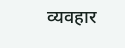व्यवहार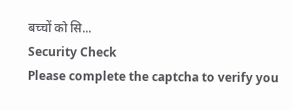बच्चों को सि...
Security Check
Please complete the captcha to verify you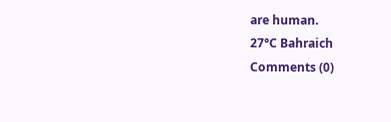are human.
27°C Bahraich
Comments (0)